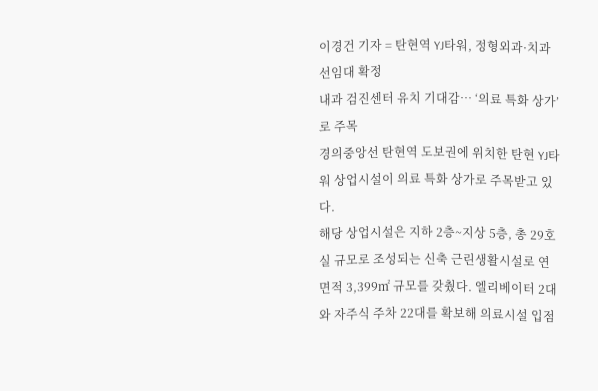이경건 기자 = 탄현역 YJ타워, 정형외과·치과 선임대 확정
내과 검진센터 유치 기대감… ‘의료 특화 상가’로 주목
경의중앙선 탄현역 도보권에 위치한 탄현 YJ타워 상업시설이 의료 특화 상가로 주목받고 있다.
해당 상업시설은 지하 2층~지상 5층, 총 29호실 규모로 조성되는 신축 근린생활시설로 연면적 3,399㎡ 규모를 갖췄다. 엘리베이터 2대와 자주식 주차 22대를 확보해 의료시설 입점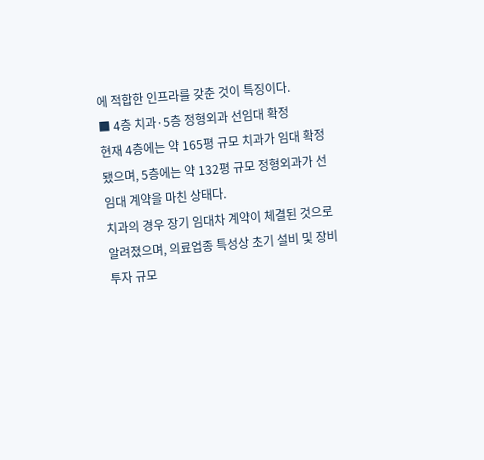에 적합한 인프라를 갖춘 것이 특징이다.
■ 4층 치과·5층 정형외과 선임대 확정
현재 4층에는 약 165평 규모 치과가 임대 확정됐으며, 5층에는 약 132평 규모 정형외과가 선임대 계약을 마친 상태다.
치과의 경우 장기 임대차 계약이 체결된 것으로 알려졌으며, 의료업종 특성상 초기 설비 및 장비 투자 규모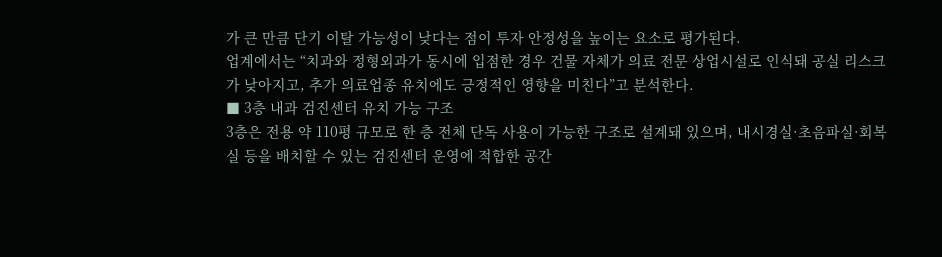가 큰 만큼 단기 이탈 가능성이 낮다는 점이 투자 안정성을 높이는 요소로 평가된다.
업계에서는 “치과와 정형외과가 동시에 입점한 경우 건물 자체가 의료 전문 상업시설로 인식돼 공실 리스크가 낮아지고, 추가 의료업종 유치에도 긍정적인 영향을 미친다”고 분석한다.
■ 3층 내과 검진센터 유치 가능 구조
3층은 전용 약 110평 규모로 한 층 전체 단독 사용이 가능한 구조로 설계돼 있으며, 내시경실·초음파실·회복실 등을 배치할 수 있는 검진센터 운영에 적합한 공간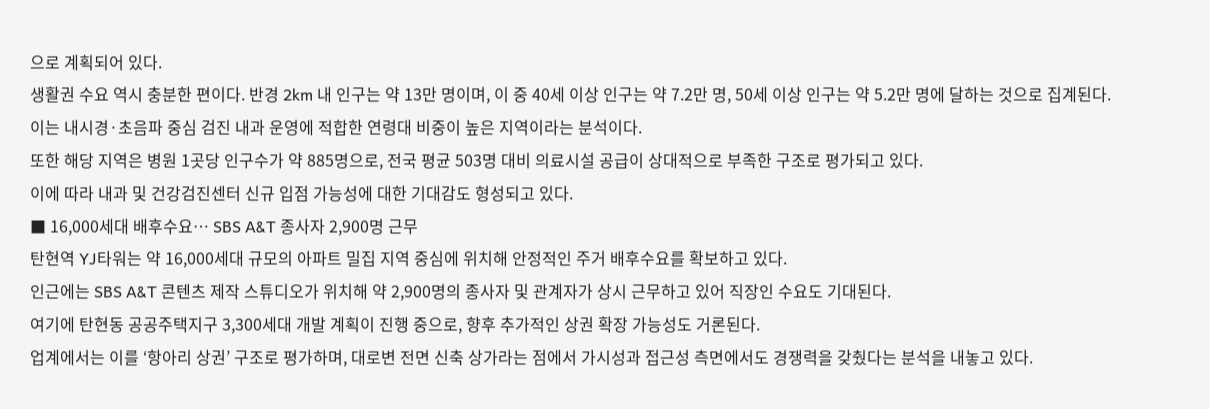으로 계획되어 있다.
생활권 수요 역시 충분한 편이다. 반경 2km 내 인구는 약 13만 명이며, 이 중 40세 이상 인구는 약 7.2만 명, 50세 이상 인구는 약 5.2만 명에 달하는 것으로 집계된다.
이는 내시경·초음파 중심 검진 내과 운영에 적합한 연령대 비중이 높은 지역이라는 분석이다.
또한 해당 지역은 병원 1곳당 인구수가 약 885명으로, 전국 평균 503명 대비 의료시설 공급이 상대적으로 부족한 구조로 평가되고 있다.
이에 따라 내과 및 건강검진센터 신규 입점 가능성에 대한 기대감도 형성되고 있다.
■ 16,000세대 배후수요… SBS A&T 종사자 2,900명 근무
탄현역 YJ타워는 약 16,000세대 규모의 아파트 밀집 지역 중심에 위치해 안정적인 주거 배후수요를 확보하고 있다.
인근에는 SBS A&T 콘텐츠 제작 스튜디오가 위치해 약 2,900명의 종사자 및 관계자가 상시 근무하고 있어 직장인 수요도 기대된다.
여기에 탄현동 공공주택지구 3,300세대 개발 계획이 진행 중으로, 향후 추가적인 상권 확장 가능성도 거론된다.
업계에서는 이를 ‘항아리 상권’ 구조로 평가하며, 대로변 전면 신축 상가라는 점에서 가시성과 접근성 측면에서도 경쟁력을 갖췄다는 분석을 내놓고 있다.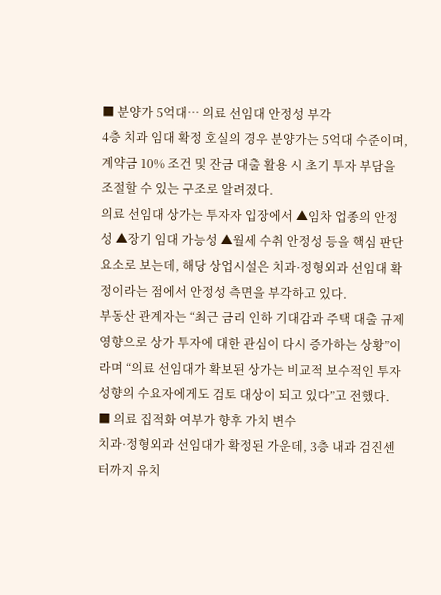■ 분양가 5억대… 의료 선임대 안정성 부각
4층 치과 임대 확정 호실의 경우 분양가는 5억대 수준이며, 계약금 10% 조건 및 잔금 대출 활용 시 초기 투자 부담을 조절할 수 있는 구조로 알려졌다.
의료 선임대 상가는 투자자 입장에서 ▲임차 업종의 안정성 ▲장기 임대 가능성 ▲월세 수취 안정성 등을 핵심 판단 요소로 보는데, 해당 상업시설은 치과·정형외과 선임대 확정이라는 점에서 안정성 측면을 부각하고 있다.
부동산 관계자는 “최근 금리 인하 기대감과 주택 대출 규제 영향으로 상가 투자에 대한 관심이 다시 증가하는 상황”이라며 “의료 선임대가 확보된 상가는 비교적 보수적인 투자 성향의 수요자에게도 검토 대상이 되고 있다”고 전했다.
■ 의료 집적화 여부가 향후 가치 변수
치과·정형외과 선임대가 확정된 가운데, 3층 내과 검진센터까지 유치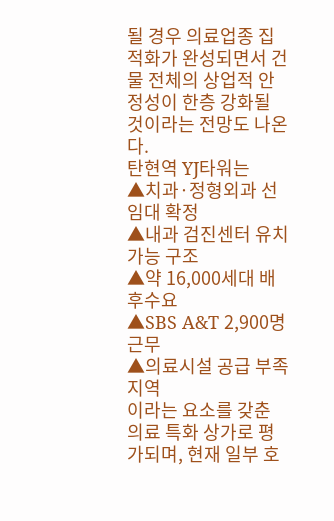될 경우 의료업종 집적화가 완성되면서 건물 전체의 상업적 안정성이 한층 강화될 것이라는 전망도 나온다.
탄현역 YJ타워는
▲치과·정형외과 선임대 확정
▲내과 검진센터 유치 가능 구조
▲약 16,000세대 배후수요
▲SBS A&T 2,900명 근무
▲의료시설 공급 부족 지역
이라는 요소를 갖춘 의료 특화 상가로 평가되며, 현재 일부 호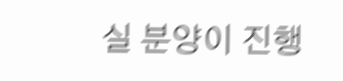실 분양이 진행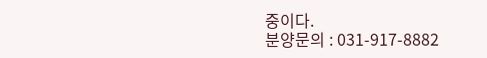중이다.
분양문의 : 031-917-8882